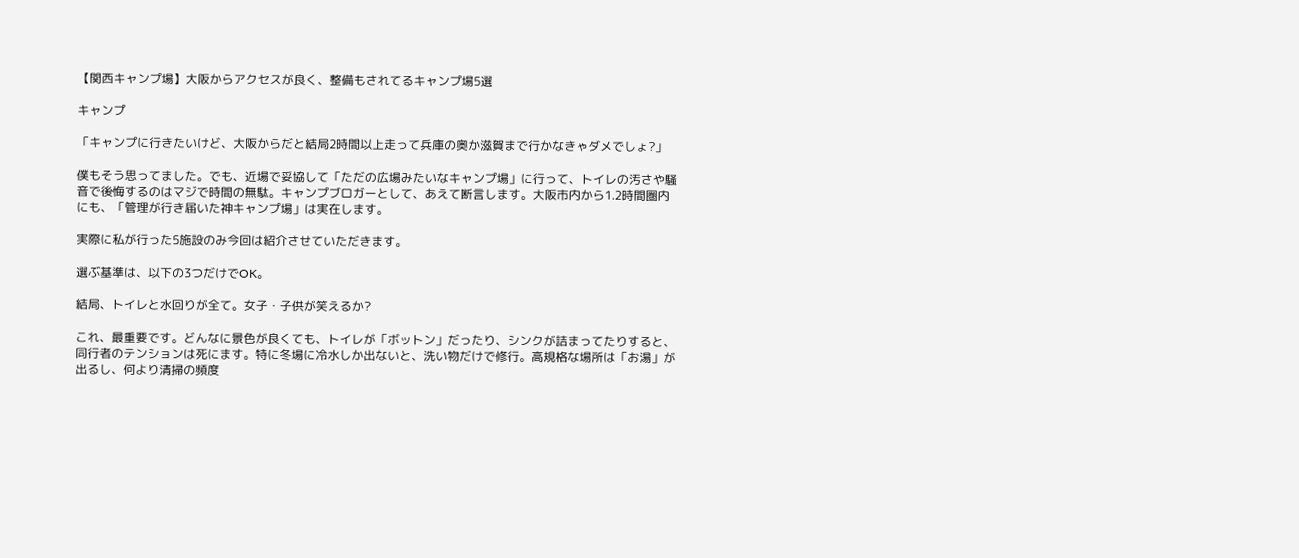【関西キャンプ場】大阪からアクセスが良く、整備もされてるキャンプ場5選

キャンプ

「キャンプに行きたいけど、大阪からだと結局2時間以上走って兵庫の奥か滋賀まで行かなきゃダメでしょ?」

僕もそう思ってました。でも、近場で妥協して「ただの広場みたいなキャンプ場」に行って、トイレの汚さや騒音で後悔するのはマジで時間の無駄。キャンプブロガーとして、あえて断言します。大阪市内から1.2時間圏内にも、「管理が行き届いた神キャンプ場」は実在します。

実際に私が行った5施設のみ今回は紹介させていただきます。

選ぶ基準は、以下の3つだけでOK。

結局、トイレと水回りが全て。女子・子供が笑えるか?

これ、最重要です。どんなに景色が良くても、トイレが「ボットン」だったり、シンクが詰まってたりすると、同行者のテンションは死にます。特に冬場に冷水しか出ないと、洗い物だけで修行。高規格な場所は「お湯」が出るし、何より清掃の頻度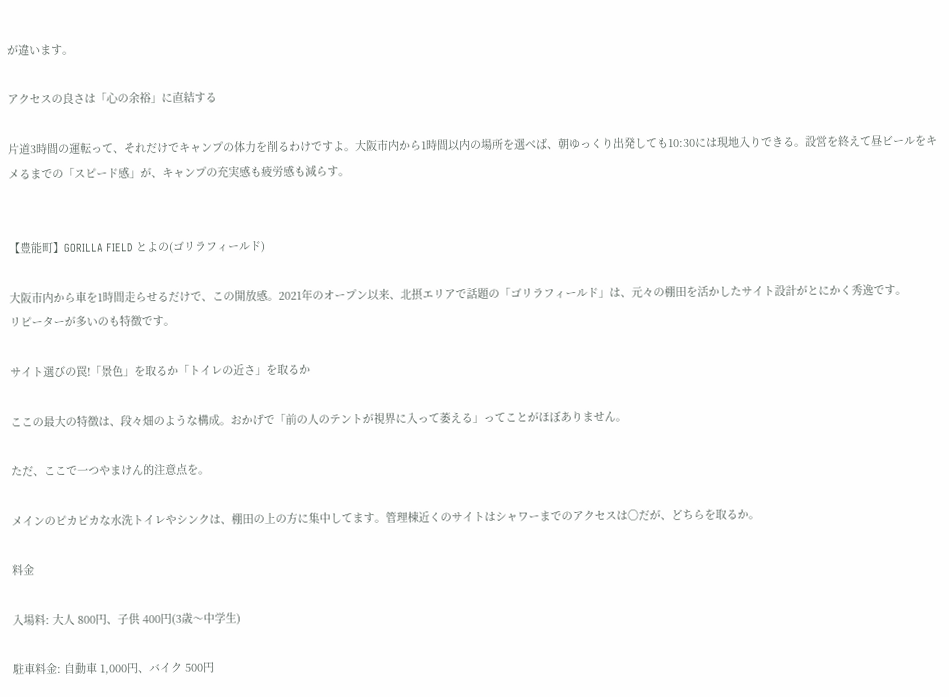が違います。

アクセスの良さは「心の余裕」に直結する

片道3時間の運転って、それだけでキャンプの体力を削るわけですよ。大阪市内から1時間以内の場所を選べば、朝ゆっくり出発しても10:30には現地入りできる。設営を終えて昼ビールをキメるまでの「スピード感」が、キャンプの充実感も疲労感も減らす。


【豊能町】GORILLA FIELD とよの(ゴリラフィールド)

大阪市内から車を1時間走らせるだけで、この開放感。2021年のオープン以来、北摂エリアで話題の「ゴリラフィールド」は、元々の棚田を活かしたサイト設計がとにかく秀逸です。
リピーターが多いのも特徴です。

サイト選びの罠!「景色」を取るか「トイレの近さ」を取るか

ここの最大の特徴は、段々畑のような構成。おかげで「前の人のテントが視界に入って萎える」ってことがほぼありません。

ただ、ここで一つやまけん的注意点を。

メインのピカピカな水洗トイレやシンクは、棚田の上の方に集中してます。管理棟近くのサイトはシャワーまでのアクセスは〇だが、どちらを取るか。

料金

入場料: 大人 800円、子供 400円(3歳〜中学生)

駐車料金: 自動車 1,000円、バイク 500円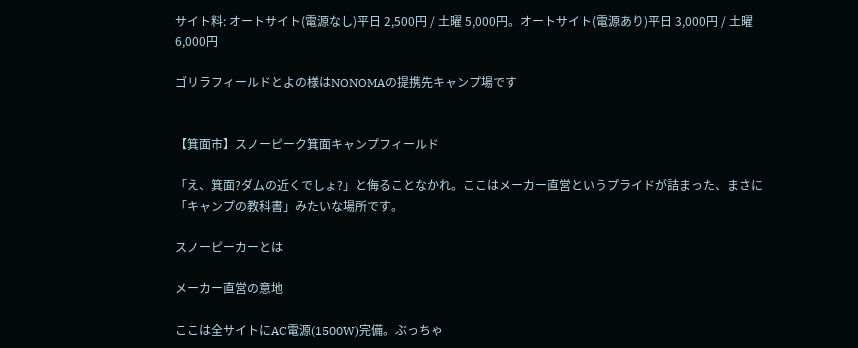サイト料: オートサイト(電源なし)平日 2,500円 / 土曜 5,000円。オートサイト(電源あり)平日 3,000円 / 土曜 6,000円

ゴリラフィールドとよの様はNONOMAの提携先キャンプ場です


【箕面市】スノーピーク箕面キャンプフィールド

「え、箕面?ダムの近くでしょ?」と侮ることなかれ。ここはメーカー直営というプライドが詰まった、まさに「キャンプの教科書」みたいな場所です。

スノーピーカーとは

メーカー直営の意地

ここは全サイトにAC電源(1500W)完備。ぶっちゃ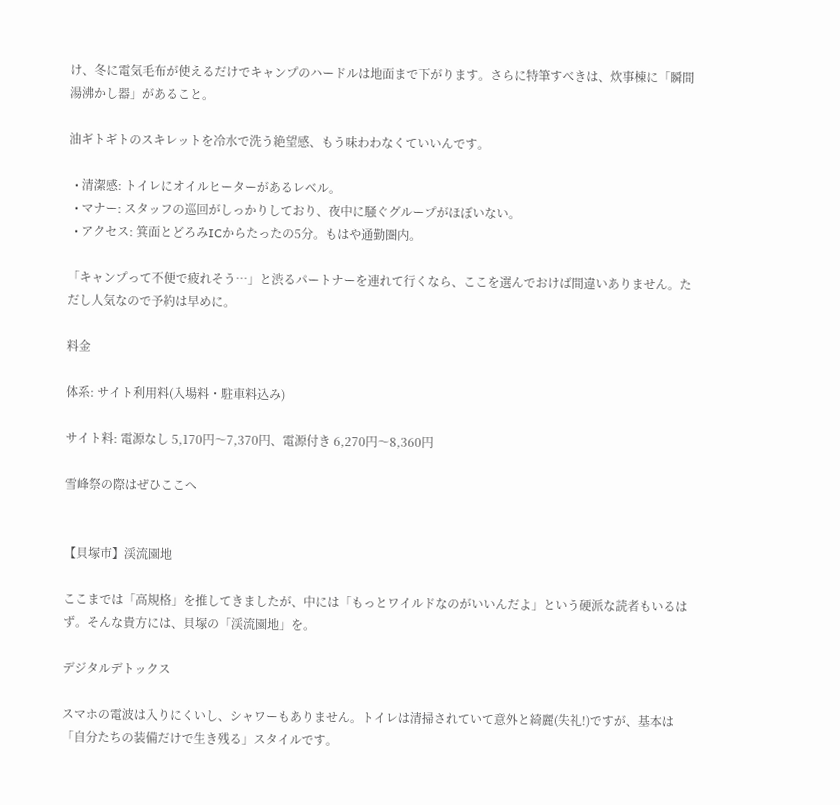け、冬に電気毛布が使えるだけでキャンプのハードルは地面まで下がります。さらに特筆すべきは、炊事棟に「瞬間湯沸かし器」があること。

油ギトギトのスキレットを冷水で洗う絶望感、もう味わわなくていいんです。

  • 清潔感: トイレにオイルヒーターがあるレベル。
  • マナー: スタッフの巡回がしっかりしており、夜中に騒ぐグループがほぼいない。
  • アクセス: 箕面とどろみICからたったの5分。もはや通勤圏内。

「キャンプって不便で疲れそう…」と渋るパートナーを連れて行くなら、ここを選んでおけば間違いありません。ただし人気なので予約は早めに。

料金

体系: サイト利用料(入場料・駐車料込み)

サイト料: 電源なし 5,170円〜7,370円、電源付き 6,270円〜8,360円

雪峰祭の際はぜひここへ


【貝塚市】渓流園地

ここまでは「高規格」を推してきましたが、中には「もっとワイルドなのがいいんだよ」という硬派な読者もいるはず。そんな貴方には、貝塚の「渓流園地」を。

デジタルデトックス

スマホの電波は入りにくいし、シャワーもありません。トイレは清掃されていて意外と綺麗(失礼!)ですが、基本は「自分たちの装備だけで生き残る」スタイルです。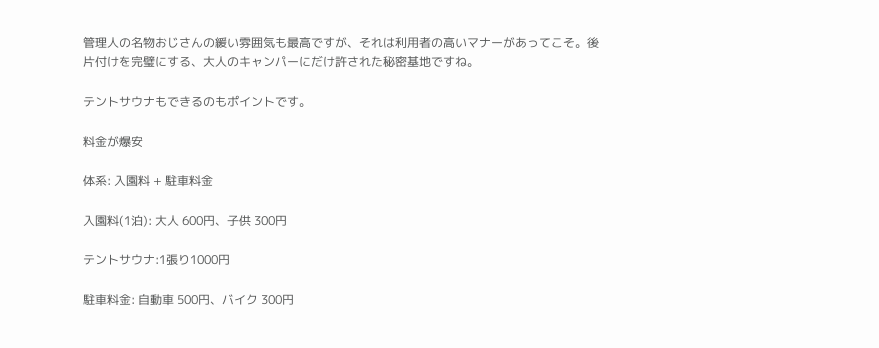管理人の名物おじさんの緩い雰囲気も最高ですが、それは利用者の高いマナーがあってこそ。後片付けを完璧にする、大人のキャンパーにだけ許された秘密基地ですね。

テントサウナもできるのもポイントです。

料金が爆安

体系: 入園料 + 駐車料金

入園料(1泊): 大人 600円、子供 300円

テントサウナ:1張り1000円

駐車料金: 自動車 500円、バイク 300円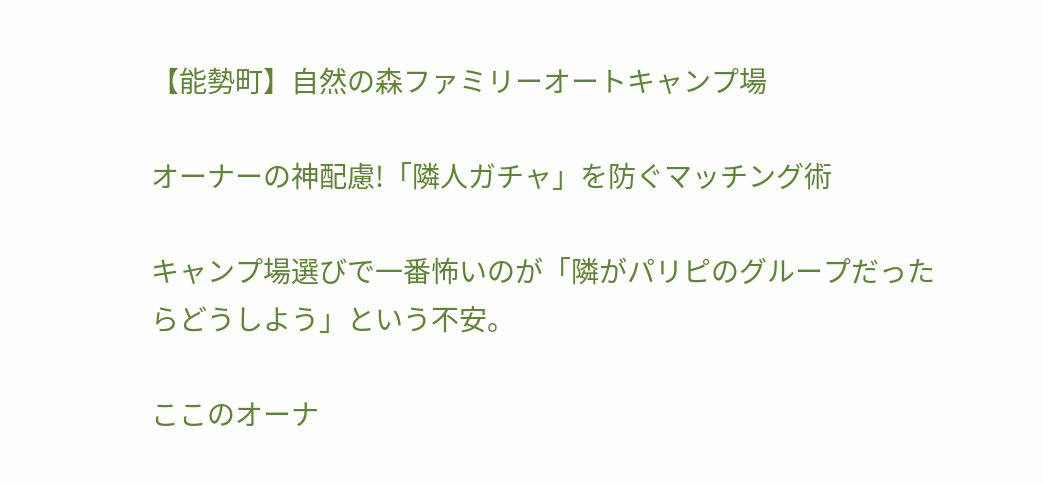【能勢町】自然の森ファミリーオートキャンプ場

オーナーの神配慮!「隣人ガチャ」を防ぐマッチング術

キャンプ場選びで一番怖いのが「隣がパリピのグループだったらどうしよう」という不安。

ここのオーナ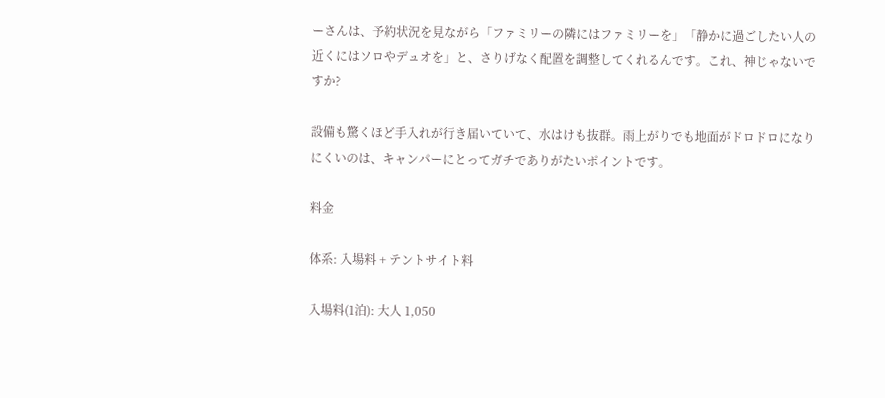ーさんは、予約状況を見ながら「ファミリーの隣にはファミリーを」「静かに過ごしたい人の近くにはソロやデュオを」と、さりげなく配置を調整してくれるんです。これ、神じゃないですか?

設備も驚くほど手入れが行き届いていて、水はけも抜群。雨上がりでも地面がドロドロになりにくいのは、キャンパーにとってガチでありがたいポイントです。

料金

体系: 入場料 + テントサイト料

入場料(1泊): 大人 1,050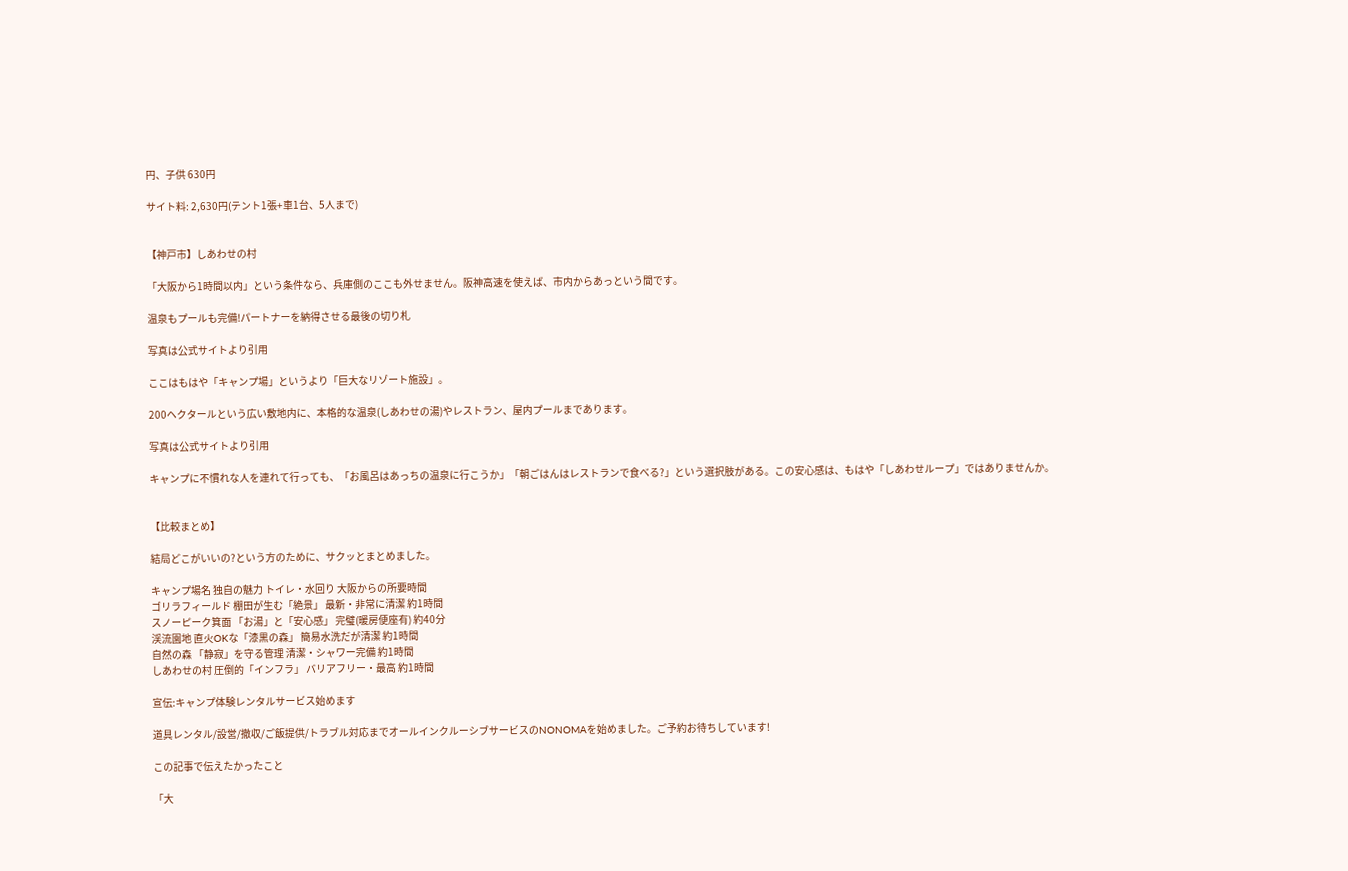円、子供 630円

サイト料: 2,630円(テント1張+車1台、5人まで)


【神戸市】しあわせの村

「大阪から1時間以内」という条件なら、兵庫側のここも外せません。阪神高速を使えば、市内からあっという間です。

温泉もプールも完備!パートナーを納得させる最後の切り札

写真は公式サイトより引用

ここはもはや「キャンプ場」というより「巨大なリゾート施設」。

200ヘクタールという広い敷地内に、本格的な温泉(しあわせの湯)やレストラン、屋内プールまであります。

写真は公式サイトより引用

キャンプに不慣れな人を連れて行っても、「お風呂はあっちの温泉に行こうか」「朝ごはんはレストランで食べる?」という選択肢がある。この安心感は、もはや「しあわせループ」ではありませんか。


【比較まとめ】

結局どこがいいの?という方のために、サクッとまとめました。

キャンプ場名 独自の魅力 トイレ・水回り 大阪からの所要時間
ゴリラフィールド 棚田が生む「絶景」 最新・非常に清潔 約1時間
スノーピーク箕面 「お湯」と「安心感」 完璧(暖房便座有) 約40分
渓流園地 直火OKな「漆黒の森」 簡易水洗だが清潔 約1時間
自然の森 「静寂」を守る管理 清潔・シャワー完備 約1時間
しあわせの村 圧倒的「インフラ」 バリアフリー・最高 約1時間

宣伝:キャンプ体験レンタルサービス始めます

道具レンタル/設営/撤収/ご飯提供/トラブル対応までオールインクルーシブサービスのNONOMAを始めました。ご予約お待ちしています!

この記事で伝えたかったこと

「大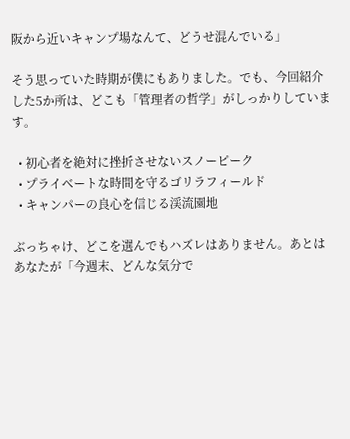阪から近いキャンプ場なんて、どうせ混んでいる」

そう思っていた時期が僕にもありました。でも、今回紹介した5か所は、どこも「管理者の哲学」がしっかりしています。

  • 初心者を絶対に挫折させないスノーピーク
  • プライベートな時間を守るゴリラフィールド
  • キャンパーの良心を信じる渓流園地

ぶっちゃけ、どこを選んでもハズレはありません。あとはあなたが「今週末、どんな気分で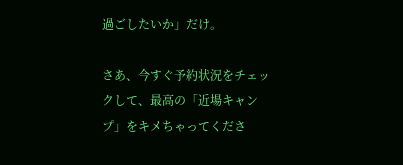過ごしたいか」だけ。

さあ、今すぐ予約状況をチェックして、最高の「近場キャンプ」をキメちゃってくださ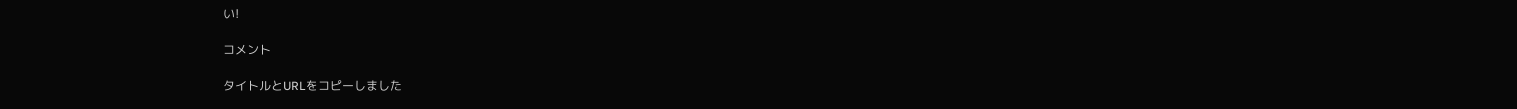い!

コメント

タイトルとURLをコピーしました